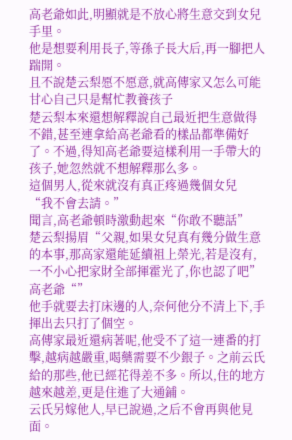高老爺如此,明顯就是不放心將生意交到女兒手里。
他是想要利用長子,等孫子長大后,再一腳把人踹開。
且不說楚云梨愿不愿意,就高傳家又怎么可能甘心自己只是幫忙教養孩子
楚云梨本來還想解釋說自己最近把生意做得不錯,甚至連拿給高老爺看的樣品都準備好了。不過,得知高老爺要這樣利用一手帶大的孩子,她忽然就不想解釋那么多。
這個男人,從來就沒有真正疼過幾個女兒
“我不會去請。”
聞言,高老爺頓時激動起來“你敢不聽話”
楚云梨揚眉“父親,如果女兒真有幾分做生意的本事,那高家還能延續祖上榮光,若是沒有,一不小心把家財全部揮霍光了,你也認了吧”
高老爺“”
他手就要去打床邊的人,奈何他分不清上下,手揮出去只打了個空。
高傳家最近還病著呢,他受不了這一連番的打擊,越病越嚴重,喝藥需要不少銀子。之前云氏給的那些,他已經花得差不多。所以,住的地方越來越差,更是住進了大通鋪。
云氏另嫁他人,早已說過,之后不會再與他見面。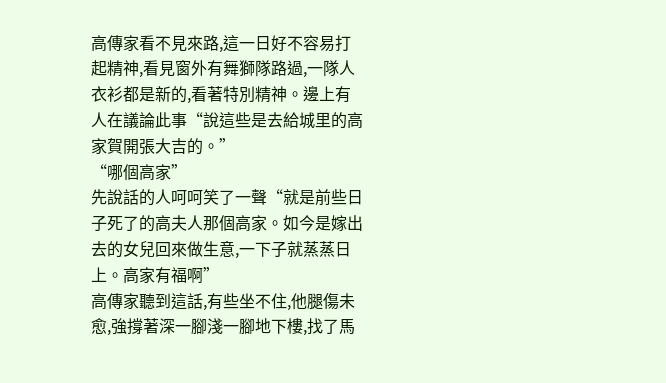高傳家看不見來路,這一日好不容易打起精神,看見窗外有舞獅隊路過,一隊人衣衫都是新的,看著特別精神。邊上有人在議論此事“說這些是去給城里的高家賀開張大吉的。”
“哪個高家”
先說話的人呵呵笑了一聲“就是前些日子死了的高夫人那個高家。如今是嫁出去的女兒回來做生意,一下子就蒸蒸日上。高家有福啊”
高傳家聽到這話,有些坐不住,他腿傷未愈,強撐著深一腳淺一腳地下樓,找了馬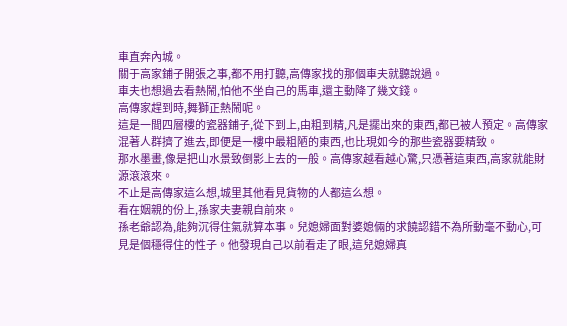車直奔內城。
關于高家鋪子開張之事,都不用打聽,高傳家找的那個車夫就聽說過。
車夫也想過去看熱鬧,怕他不坐自己的馬車,還主動降了幾文錢。
高傳家趕到時,舞獅正熱鬧呢。
這是一間四層樓的瓷器鋪子,從下到上,由粗到精,凡是擺出來的東西,都已被人預定。高傳家混著人群擠了進去,即便是一樓中最粗陋的東西,也比現如今的那些瓷器要精致。
那水墨畫,像是把山水景致倒影上去的一般。高傳家越看越心驚,只憑著這東西,高家就能財源滾滾來。
不止是高傳家這么想,城里其他看見貨物的人都這么想。
看在姻親的份上,孫家夫妻親自前來。
孫老爺認為,能夠沉得住氣就算本事。兒媳婦面對婆媳倆的求饒認錯不為所動毫不動心,可見是個穩得住的性子。他發現自己以前看走了眼,這兒媳婦真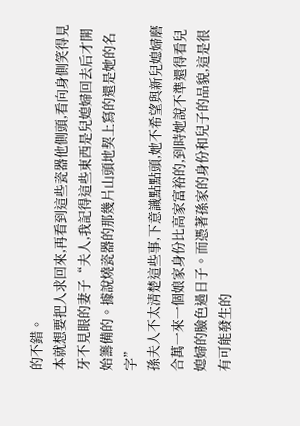的不錯。
本就想要把人求回來,再看到這些瓷器他側頭,看向身側笑得見牙不見眼的妻子“夫人,我記得這些東西是兒媳婦回去后才開始籌備的。據說燒瓷器的那幾片山頭地契上寫的還是她的名字”
孫夫人不太清楚這些事,下意識點點頭,她不希望與新兒媳婦磨合萬一來一個娘家身份比高家富裕的,到時她說不準還得看兒媳婦的臉色過日子。而憑著孫家的身份和兒子的品貌,這是很有可能發生的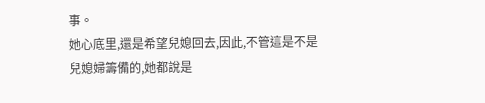事。
她心底里,還是希望兒媳回去,因此,不管這是不是兒媳婦籌備的,她都說是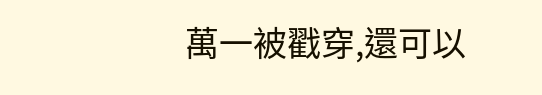萬一被戳穿,還可以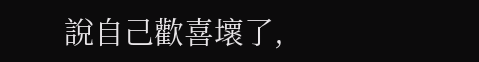說自己歡喜壞了,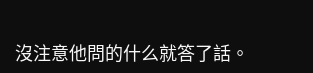沒注意他問的什么就答了話。